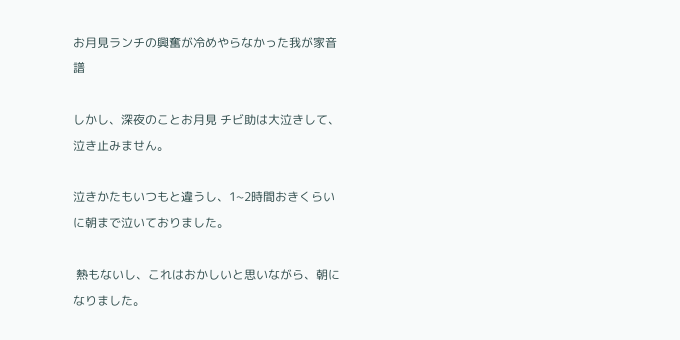お月見ランチの興奮が冷めやらなかった我が家音譜

しかし、深夜のことお月見 チビ助は大泣きして、泣き止みません。

泣きかたもいつもと違うし、1~2時間おきくらいに朝まで泣いておりました。

 熱もないし、これはおかしいと思いながら、朝になりました。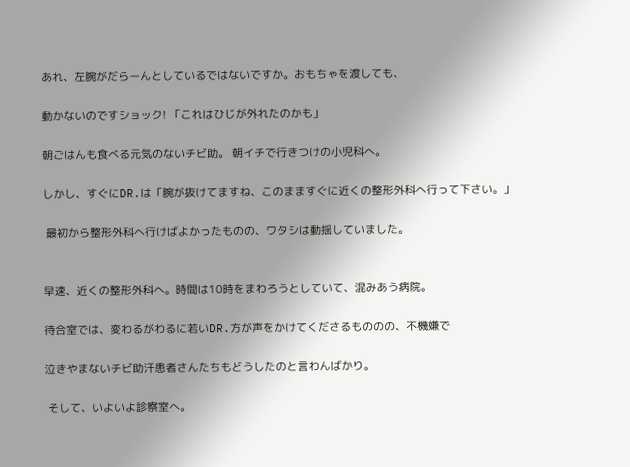あれ、左腕がだらーんとしているではないですか。おもちゃを渡しても、

動かないのですショック! 「これはひじが外れたのかも」

朝ごはんも食べる元気のないチビ助。 朝イチで行きつけの小児科へ。

しかし、すぐにDR.は「腕が抜けてますね、このまますぐに近くの整形外科へ行って下さい。」

 最初から整形外科へ行けばよかったものの、ワタシは動揺していました。


早速、近くの整形外科へ。時間は10時をまわろうとしていて、混みあう病院。

待合室では、変わるがわるに若いDR.方が声をかけてくださるもののの、不機嫌で

泣きやまないチビ助汗患者さんたちもどうしたのと言わんばかり。

 そして、いよいよ診察室へ。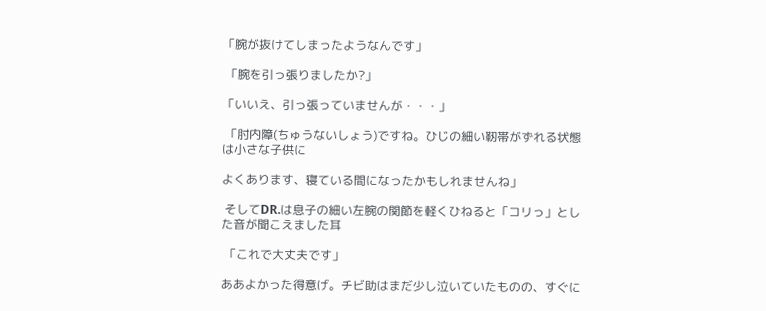「腕が抜けてしまったようなんです」

 「腕を引っ張りましたか?」

「いいえ、引っ張っていませんが・・・」

 「肘内障(ちゅうないしょう)ですね。ひじの細い靭帯がずれる状態は小さな子供に

よくあります、寝ている間になったかもしれませんね」

 そしてDR.は息子の細い左腕の関節を軽くひねると「コリっ」とした音が聞こえました耳

 「これで大丈夫です」

ああよかった得意げ。チビ助はまだ少し泣いていたものの、すぐに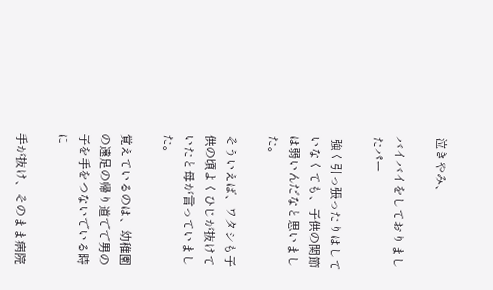泣きやみ、

バイバイをしておりましたパー

 強く引っ張ったりはしていなくても、子供の関節は弱いんだなと思いました。

そういえば、ワタシも子供の頃よくひじが抜けていたと母が言っていました。

覚えているのは、幼稚園の遠足の帰り道でで男の子を手をつないでいる時に

手が抜け、そのまま病院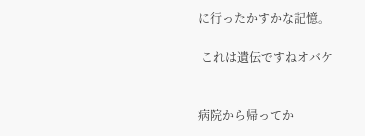に行ったかすかな記憶。

 これは遺伝ですねオバケ


病院から帰ってか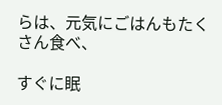らは、元気にごはんもたくさん食べ、

すぐに眠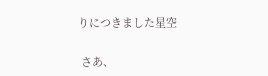りにつきました星空

 さあ、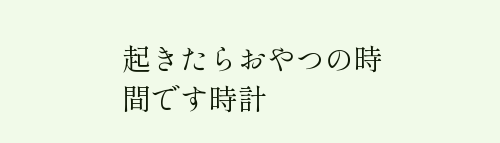起きたらおやつの時間です時計